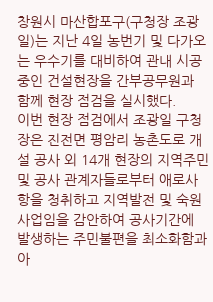창원시 마산합포구(구청장 조광일)는 지난 4일 농번기 및 다가오는 우수기를 대비하여 관내 시공 중인 건설현장을 간부공무원과 함께 현장 점검을 실시했다.
이번 현장 점검에서 조광일 구청장은 진전면 평암리 농촌도로 개설 공사 외 14개 현장의 지역주민 및 공사 관계자들로부터 애로사항을 청취하고 지역발전 및 숙원사업임을 감안하여 공사기간에 발생하는 주민불편을 최소화함과 아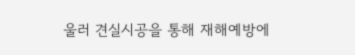울러 견실시공을 통해 재해예방에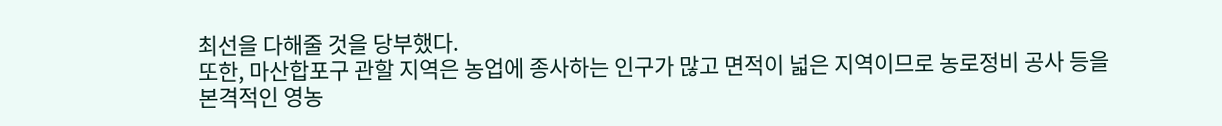최선을 다해줄 것을 당부했다.
또한, 마산합포구 관할 지역은 농업에 종사하는 인구가 많고 면적이 넓은 지역이므로 농로정비 공사 등을 본격적인 영농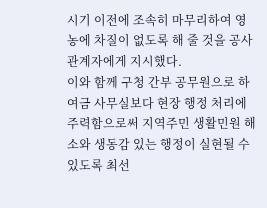시기 이전에 조속히 마무리하여 영농에 차질이 없도록 해 줄 것을 공사 관계자에게 지시했다.
이와 함께 구청 간부 공무원으로 하여금 사무실보다 현장 행정 처리에 주력함으로써 지역주민 생활민원 해소와 생동감 있는 행정이 실현될 수 있도록 최선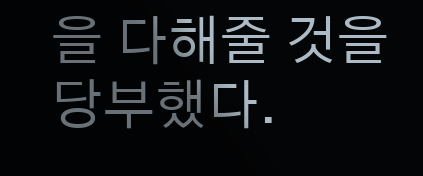을 다해줄 것을 당부했다.